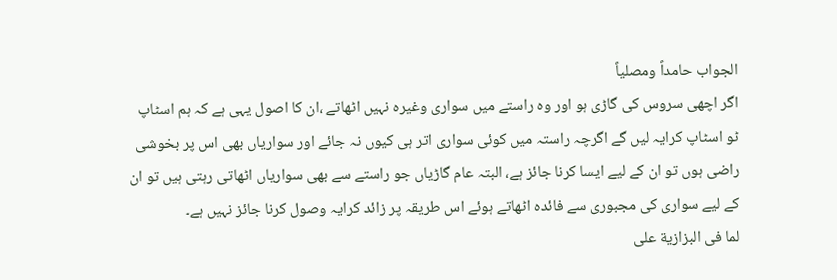الجواب حامداً ومصلیاً
اگر اچھی سروس کی گاڑی ہو اور وہ راستے میں سواری وغیرہ نہیں اٹھاتے ،ان کا اصول یہی ہے کہ ہم اسٹاپ ٹو اسٹاپ کرایہ لیں گے اگرچہ راستہ میں کوئی سواری اتر ہی کیوں نہ جائے اور سواریاں بھی اس پر بخوشی راضی ہوں تو ان کے لیے ایسا کرنا جائز ہے، البتہ عام گاڑیاں جو راستے سے بھی سواریاں اٹھاتی رہتی ہیں تو ان کے لیے سواری کی مجبوری سے فائدہ اٹھاتے ہوئے اس طریقہ پر زائد کرایہ وصول کرنا جائز نہیں ہے۔
لما فی البزازیة علی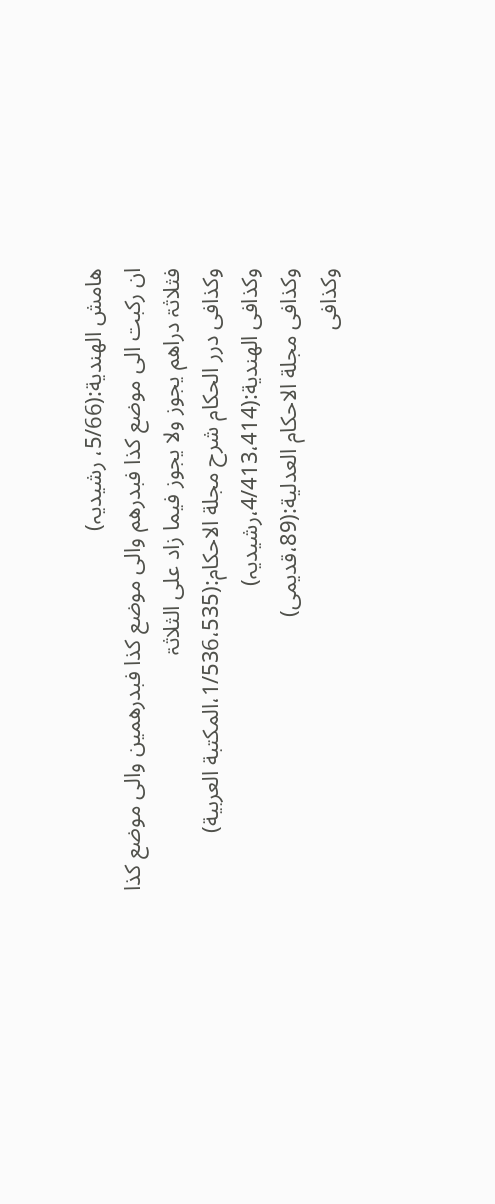ھامش الھندیة:(5/66، رشیدیہ)
ان رکبت الی موضع کذا فبدرھم والی موضع کذا فبدرھمین والی موضع کذا فثلاثۃ دراھم یجوز ولا یجوز فیما زاد علی الثلاثۃ
وکذافی درر الحکام شرح مجلة الاحکام:(1/536،535،المکتبة العربیة)
وکذافی الھندیة:(4/413،414،رشیدیہ)
وکذافی مجلة الاحکام العدلیة:(89،قدیمی)
وکذافی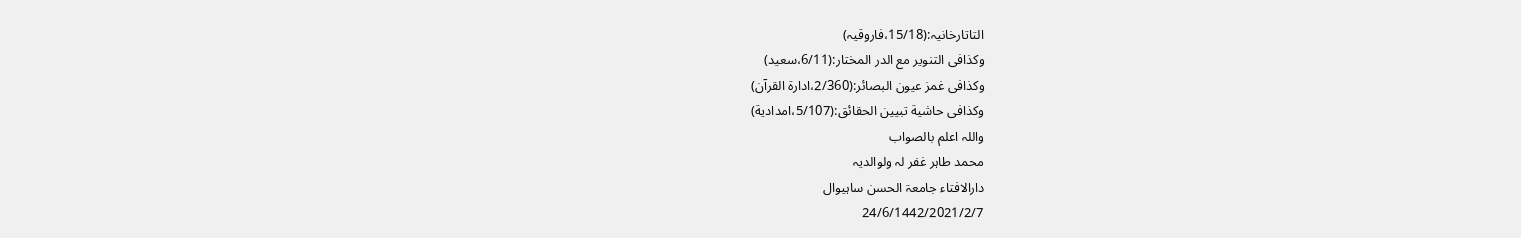التاتارخانیہ:(15/18،فاروقیہ)
وکذافی التنویر مع الدر المختار:(6/11،سعید)
وکذافی غمز عیون البصائر:(2/360،ادارة القرآن)
وکذافی حاشیة تبیین الحقائق:(5/107،امدادیة)
واللہ اعلم بالصواب
محمد طاہر غفر لہ ولوالدیہ
دارالافتاء جامعۃ الحسن ساہیوال
24/6/1442/2021/2/7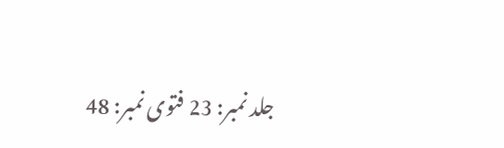جلد نمبر: 23 فتوی نمبر: 48